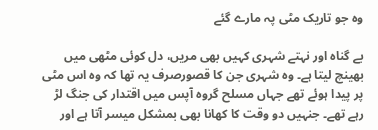وہ جو تاریک مٹی پہ مارے گئے

بے گناہ اور نہتے شہری کہیں بھی مریں، دل کوئی مٹھی میں بھینچ لیتا ہے۔ وہ شہری جن کا قصورصرف یہ تھا کہ وہ اس مٹی پر پیدا ہوئے تھے جہاں مسلح گروہ آپس میں اقتدار کی جنگ لڑ رہے تھے۔ جنہیں دو وقت کا کھانا بھی بمشکل میسر آتا ہے اور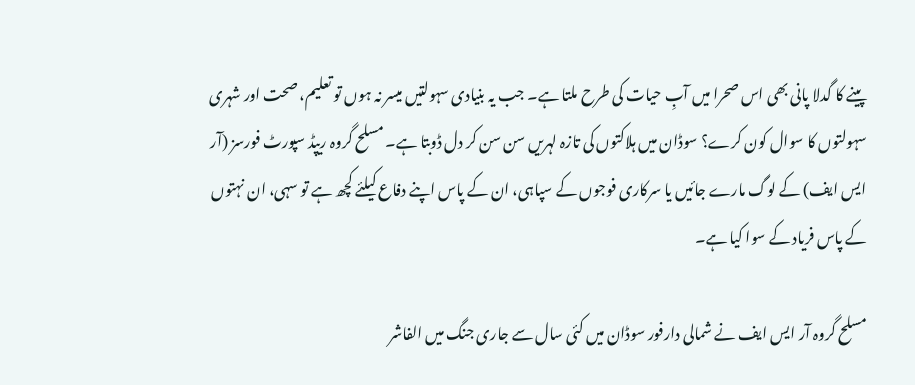پینے کا گدلا پانی بھی اس صحرا میں آبِ حیات کی طرح ملتا ہے۔ جب یہ بنیادی سہولتیں میسر نہ ہوں تو تعلیم، صحت اور شہری سہولتوں کا سوال کون کرے؟ سوڈان میں ہلاکتوں کی تازہ لہریں سن سن کر دل ڈوبتا ہے۔ مسلح گروہ ریپڈ سپورٹ فورسز (آر ایس ایف) کے لوگ مارے جائیں یا سرکاری فوجوں کے سپاہی، ان کے پاس اپنے دفاع کیلئے کچھ ہے تو سہی، ان نہتوں کے پاس فریاد کے سوا کیا ہے۔

مسلح گروہ آر ایس ایف نے شمالی دارفور سوڈان میں کئی سال سے جاری جنگ میں الفاشر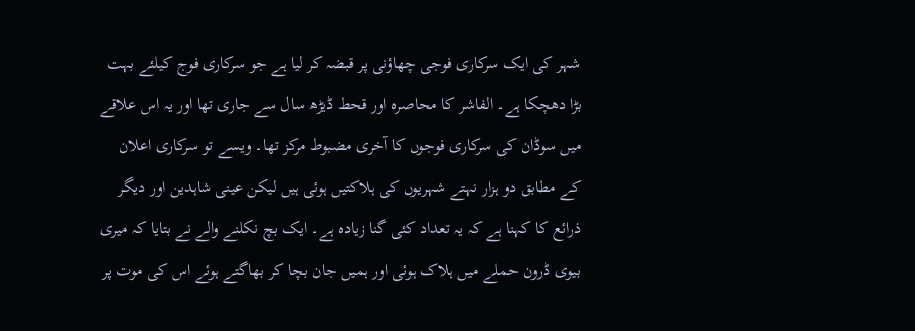شہر کی ایک سرکاری فوجی چھاؤنی پر قبضہ کر لیا ہے جو سرکاری فوج کیلئے بہت بڑا دھچکا ہے۔ الفاشر کا محاصرہ اور قحط ڈیڑھ سال سے جاری تھا اور یہ اس علاقے میں سوڈان کی سرکاری فوجوں کا آخری مضبوط مرکز تھا۔ ویسے تو سرکاری اعلان کے مطابق دو ہزار نہتے شہریوں کی ہلاکتیں ہوئی ہیں لیکن عینی شاہدین اور دیگر ذرائع کا کہنا ہے کہ یہ تعداد کئی گنا زیادہ ہے۔ ایک بچ نکلنے والے نے بتایا کہ میری بیوی ڈرون حملے میں ہلاک ہوئی اور ہمیں جان بچا کر بھاگتے ہوئے اس کی موت پر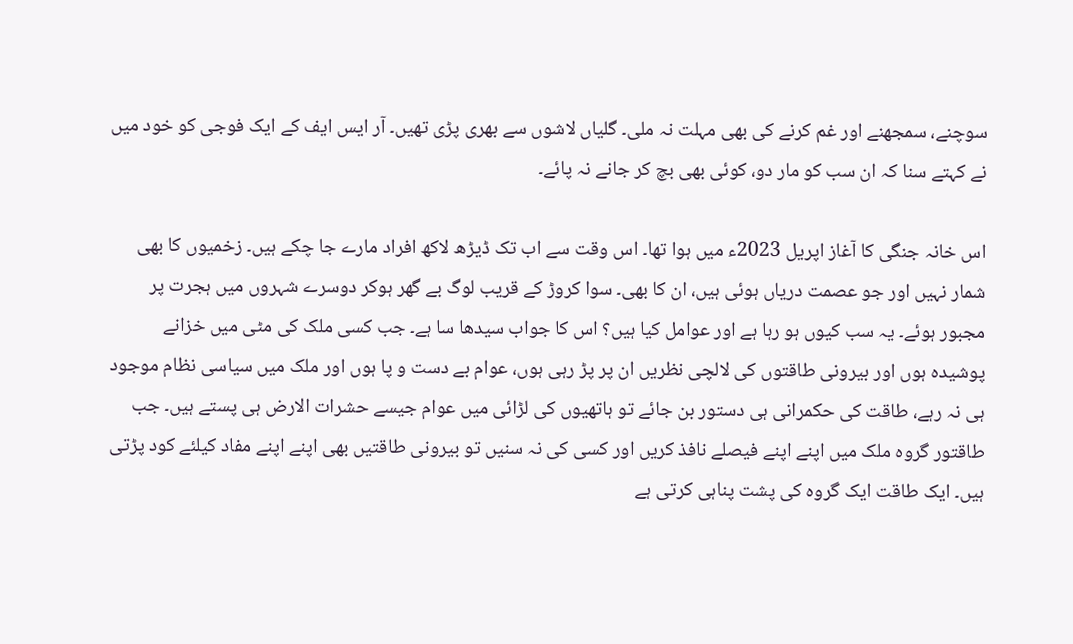سوچنے، سمجھنے اور غم کرنے کی بھی مہلت نہ ملی۔ گلیاں لاشوں سے بھری پڑی تھیں۔ آر ایس ایف کے ایک فوجی کو خود میں نے کہتے سنا کہ ان سب کو مار دو، کوئی بھی بچ کر جانے نہ پائے۔

اس خانہ جنگی کا آغاز اپریل 2023ء میں ہوا تھا۔ اس وقت سے اب تک ڈیڑھ لاکھ افراد مارے جا چکے ہیں۔ زخمیوں کا بھی شمار نہیں اور جو عصمت دریاں ہوئی ہیں، ان کا بھی۔ سوا کروڑ کے قریب لوگ بے گھر ہوکر دوسرے شہروں میں ہجرت پر مجبور ہوئے۔ یہ سب کیوں ہو رہا ہے اور عوامل کیا ہیں؟ اس کا جواب سیدھا سا ہے۔ جب کسی ملک کی مٹی میں خزانے پوشیدہ ہوں اور بیرونی طاقتوں کی لالچی نظریں ان پر پڑ رہی ہوں، عوام بے دست و پا ہوں اور ملک میں سیاسی نظام موجود ہی نہ رہے، طاقت کی حکمرانی ہی دستور بن جائے تو ہاتھیوں کی لڑائی میں عوام جیسے حشرات الارض ہی پستے ہیں۔ جب طاقتور گروہ ملک میں اپنے اپنے فیصلے نافذ کریں اور کسی کی نہ سنیں تو بیرونی طاقتیں بھی اپنے اپنے مفاد کیلئے کود پڑتی ہیں۔ ایک طاقت ایک گروہ کی پشت پناہی کرتی ہے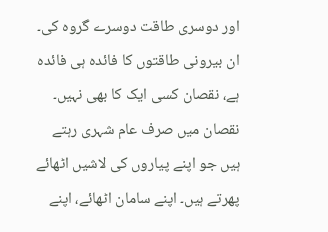اور دوسری طاقت دوسرے گروہ کی۔ ان بیرونی طاقتوں کا فائدہ ہی فائدہ ہے، نقصان کسی ایک کا بھی نہیں۔ نقصان میں صرف عام شہری رہتے ہیں جو اپنے پیاروں کی لاشیں اٹھائے پھرتے ہیں۔ اپنے سامان اٹھائے، اپنے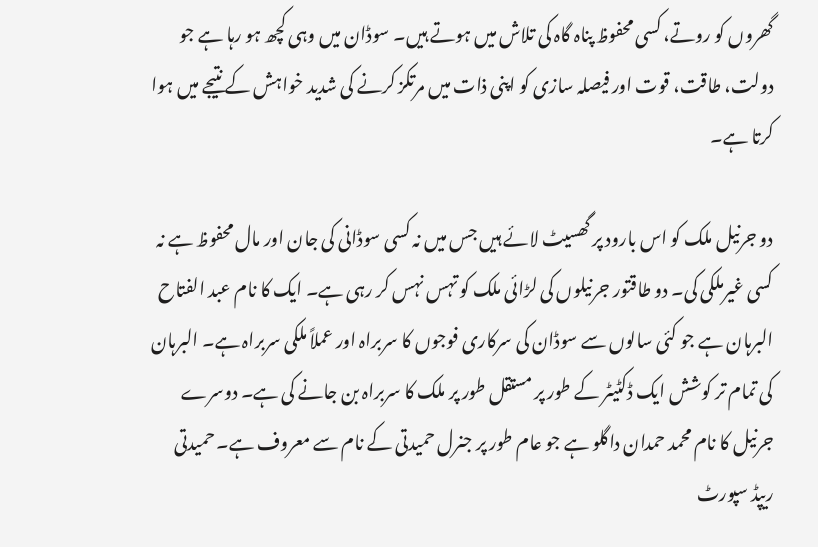گھروں کو روتے، کسی محفوظ پناہ گاہ کی تلاش میں ہوتے ہیں۔ سوڈان میں وہی کچھ ہو رہا ہے جو دولت، طاقت، قوت اور فیصلہ سازی کو اپنی ذات میں مرتکز کرنے کی شدید خواہش کے نتیجے میں ہوا کرتا ہے۔

دو جرنیل ملک کو اس بارود پر گھسیٹ لائے ہیں جس میں نہ کسی سوڈانی کی جان اور مال محفوظ ہے نہ کسی غیرملکی کی۔ دو طاقتور جرنیلوں کی لڑائی ملک کو تہس نہس کر رہی ہے۔ ایک کا نام عبد الفتاح البرہان ہے جو کئی سالوں سے سوڈان کی سرکاری فوجوں کا سربراہ اور عملاً ملکی سربراہ ہے۔ البرہان کی تمام تر کوشش ایک ڈکٹیٹر کے طور پر مستقل طور پر ملک کا سربراہ بن جانے کی ہے۔ دوسرے جرنیل کا نام محمد حمدان داگلو ہے جو عام طور پر جنرل حمیدتی کے نام سے معروف ہے۔ حمیدتی ریپڈ سپورٹ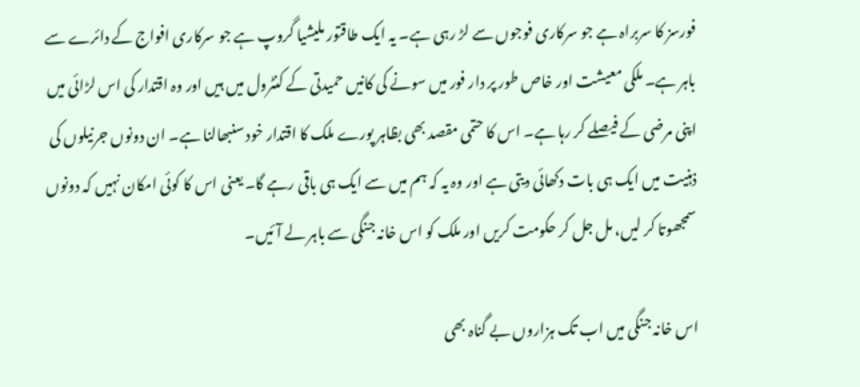فورسز کا سربراہ ہے جو سرکاری فوجوں سے لڑ رہی ہے۔ یہ ایک طاقتور ملیشیا گروپ ہے جو سرکاری افواج کے دائرے سے باہر ہے۔ ملکی معیشت اور خاص طور پر دار فور میں سونے کی کانیں حمیدتی کے کنٹرول میں ہیں اور وہ اقتدار کی اس لڑائی میں اپنی مرضی کے فیصلے کر رہا ہے۔ اس کا حتمی مقصد بھی بظاہر پورے ملک کا اقتدار خود سنبھالنا ہے۔ ان دونوں جرنیلوں کی ذہنیت میں ایک ہی بات دکھائی دیتی ہے اور وہ یہ کہ ہم میں سے ایک ہی باقی رہے گا۔ یعنی اس کا کوئی امکان نہیں کہ دونوں سمجھوتا کر لیں، مل جل کر حکومت کریں اور ملک کو اس خانہ جنگی سے باہر لے آئیں۔

اس خانہ جنگی میں اب تک ہزاروں بے گناہ بھی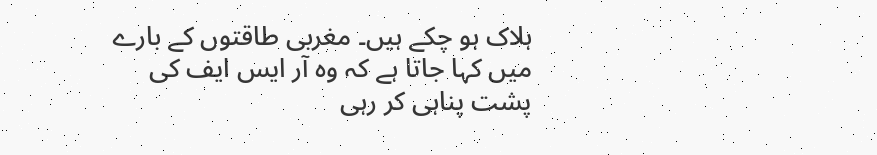ہلاک ہو چکے ہیں۔ مغربی طاقتوں کے بارے میں کہا جاتا ہے کہ وہ آر ایس ایف کی پشت پناہی کر رہی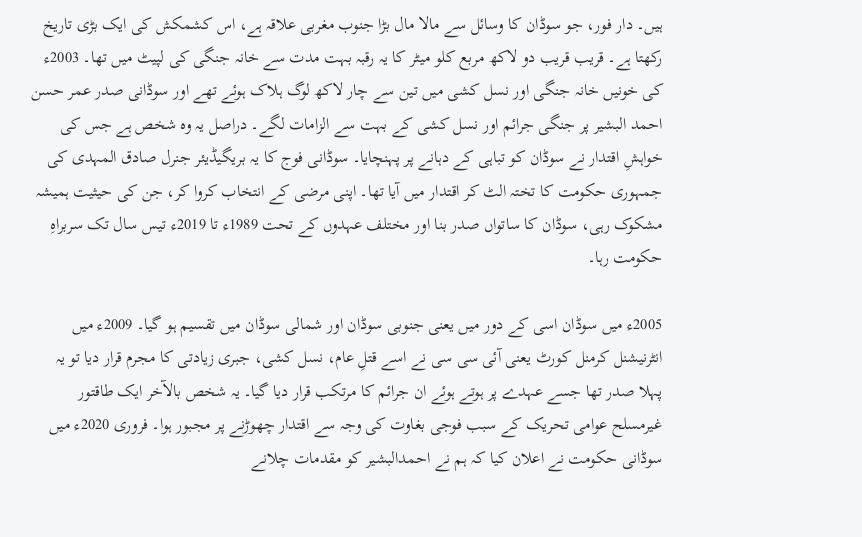ہیں۔ دار فور، جو سوڈان کا وسائل سے مالا مال بڑا جنوب مغربی علاقہ ہے، اس کشمکش کی ایک بڑی تاریخ رکھتا ہے۔ قریب قریب دو لاکھ مربع کلو میٹر کا یہ رقبہ بہت مدت سے خانہ جنگی کی لپیٹ میں تھا۔ 2003ء کی خونیں خانہ جنگی اور نسل کشی میں تین سے چار لاکھ لوگ ہلاک ہوئے تھے اور سوڈانی صدر عمر حسن احمد البشیر پر جنگی جرائم اور نسل کشی کے بہت سے الزامات لگے۔ دراصل یہ وہ شخص ہے جس کی خواہشِ اقتدار نے سوڈان کو تباہی کے دہانے پر پہنچایا۔ سوڈانی فوج کا یہ بریگیڈیئر جنرل صادق المہدی کی جمہوری حکومت کا تختہ الٹ کر اقتدار میں آیا تھا۔ اپنی مرضی کے انتخاب کروا کر، جن کی حیثیت ہمیشہ مشکوک رہی، سوڈان کا ساتواں صدر بنا اور مختلف عہدوں کے تحت 1989ء تا 2019ء تیس سال تک سربراہِ حکومت رہا۔

2005ء میں سوڈان اسی کے دور میں یعنی جنوبی سوڈان اور شمالی سوڈان میں تقسیم ہو گیا۔ 2009ء میں انٹرنیشنل کرمنل کورٹ یعنی آئی سی سی نے اسے قتلِ عام، نسل کشی، جبری زیادتی کا مجرم قرار دیا تو یہ پہلا صدر تھا جسے عہدے پر ہوتے ہوئے ان جرائم کا مرتکب قرار دیا گیا۔ یہ شخص بالآخر ایک طاقتور غیرمسلح عوامی تحریک کے سبب فوجی بغاوت کی وجہ سے اقتدار چھوڑنے پر مجبور ہوا۔ فروری 2020ء میں سوڈانی حکومت نے اعلان کیا کہ ہم نے احمدالبشیر کو مقدمات چلانے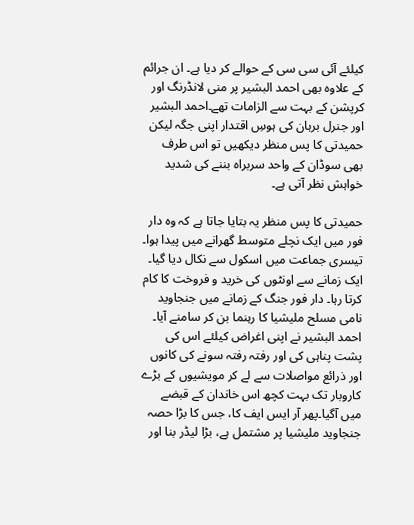کیلئے آئی سی سی کے حوالے کر دیا ہے۔ ان جرائم کے علاوہ بھی احمد البشیر پر منی لانڈرنگ اور کرپشن کے بہت سے الزامات تھے۔احمد البشیر اور جنرل برہان کی ہوسِ اقتدار اپنی جگہ لیکن حمیدتی کا پس منظر دیکھیں تو اس طرف بھی سوڈان کے واحد سربراہ بننے کی شدید خواہش نظر آتی ہے۔

حمیدتی کا پس منظر یہ بتایا جاتا ہے کہ وہ دار فور میں ایک نچلے متوسط گھرانے میں پیدا ہوا۔ تیسری جماعت میں اسکول سے نکال دیا گیا۔ ایک زمانے سے اونٹوں کی خرید و فروخت کا کام کرتا رہا۔ دار فور جنگ کے زمانے میں جنجاوید نامی مسلح ملیشیا کا رہنما بن کر سامنے آیا۔ احمد البشیر نے اپنی اغراض کیلئے اس کی پشت پناہی کی اور رفتہ رفتہ سونے کی کانوں اور ذرائع مواصلات سے لے کر مویشیوں کے بڑے کاروبار تک بہت کچھ اس خاندان کے قبضے میں آگیا۔پھر آر ایس ایف کا، جس کا بڑا حصہ جنجاوید ملیشیا پر مشتمل ہے، بڑا لیڈر بنا اور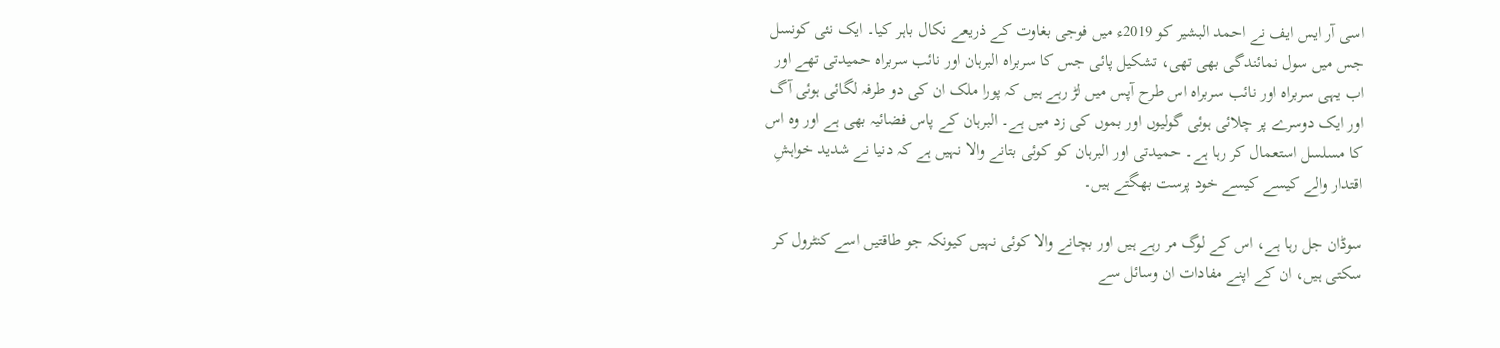اسی آر ایس ایف نے احمد البشیر کو 2019ء میں فوجی بغاوت کے ذریعے نکال باہر کیا۔ ایک نئی کونسل جس میں سول نمائندگی بھی تھی، تشکیل پائی جس کا سربراہ البرہان اور نائب سربراہ حمیدتی تھے اور اب یہی سربراہ اور نائب سربراہ اس طرح آپس میں لڑ رہے ہیں کہ پورا ملک ان کی دو طرفہ لگائی ہوئی آگ اور ایک دوسرے پر چلائی ہوئی گولیوں اور بموں کی زد میں ہے۔ البرہان کے پاس فضائیہ بھی ہے اور وہ اس کا مسلسل استعمال کر رہا ہے۔ حمیدتی اور البرہان کو کوئی بتانے والا نہیں ہے کہ دنیا نے شدید خواہشِ اقتدار والے کیسے کیسے خود پرست بھگتے ہیں۔

سوڈان جل رہا ہے، اس کے لوگ مر رہے ہیں اور بچانے والا کوئی نہیں کیونکہ جو طاقتیں اسے کنٹرول کر سکتی ہیں، ان کے اپنے مفادات ان وسائل سے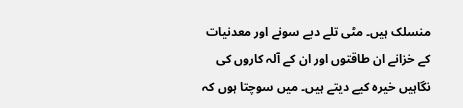منسلک ہیں۔ مٹی تلے دبے سونے اور معدنیات کے خزانے ان طاقتوں اور ان کے آلہ کاروں کی نگاہیں خیرہ کیے دیتے ہیں۔ میں سوچتا ہوں کہ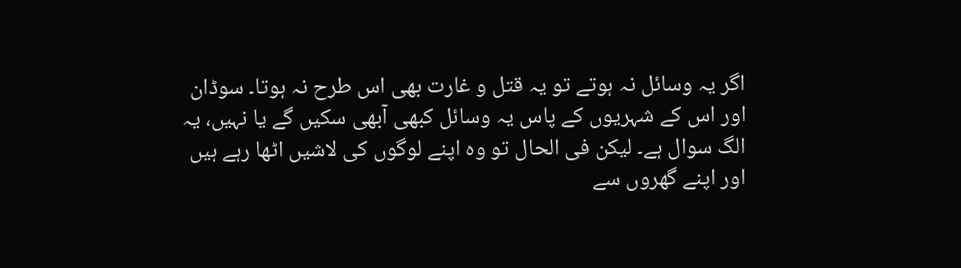اگر یہ وسائل نہ ہوتے تو یہ قتل و غارت بھی اس طرح نہ ہوتا۔ سوڈان اور اس کے شہریوں کے پاس یہ وسائل کبھی آبھی سکیں گے یا نہیں، یہ الگ سوال ہے۔ لیکن فی الحال تو وہ اپنے لوگوں کی لاشیں اٹھا رہے ہیں اور اپنے گھروں سے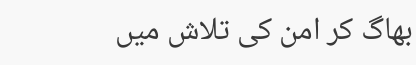بھاگ کر امن کی تلاش میں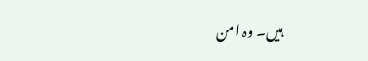ہیں۔ وہ امن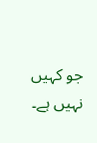جو کہیں نہیں ہے۔